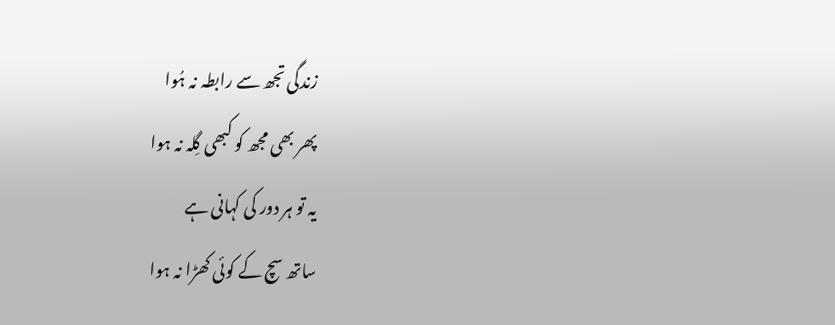زندگی تجھ سے رابطہ نہ ہُوا
پھر بھی مجھ کو کبھی گِلہ نہ ہوا
یہ تو ہر دور کی کہانی ہے
ساتھ سچ کے کوئی کھڑا نہ ہوا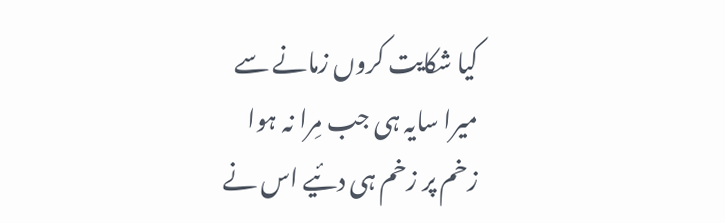کیا شکایت کروں زمانے سے
میرا سایہ ہی جب مِرا نہ ہوا
زخم پر زخم ہی دئیے اس نے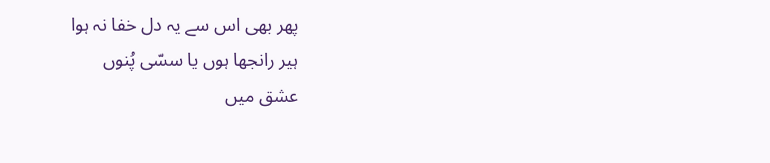پھر بھی اس سے یہ دل خفا نہ ہوا
ہیر رانجھا ہوں یا سسّی پُنوں
عشق میں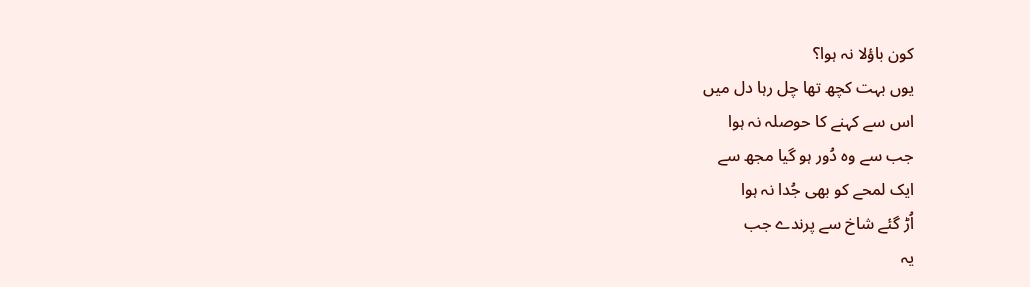کون باؤلا نہ ہوا؟
یوں بہت کچھ تھا چل رہا دل میں
اس سے کہنے کا حوصلہ نہ ہوا
جب سے وہ دُور ہو گیا مجھ سے
ایک لمحے کو بھی جُدا نہ ہوا
اُڑ گئے شاخ سے پرندے جب
یہ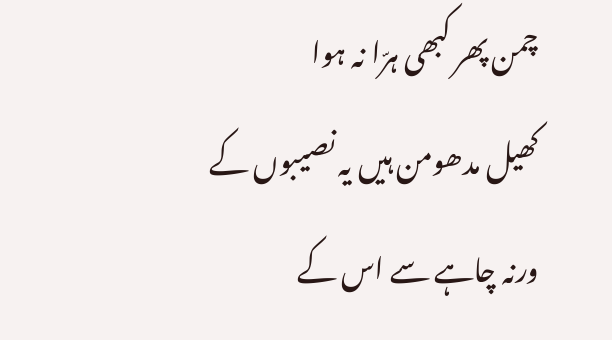چمن پھر کبھی ہرّا نہ ہوا
کھیل مدھومن ہیں یہ نصیبوں کے
ورنہ چاہے سے اس کے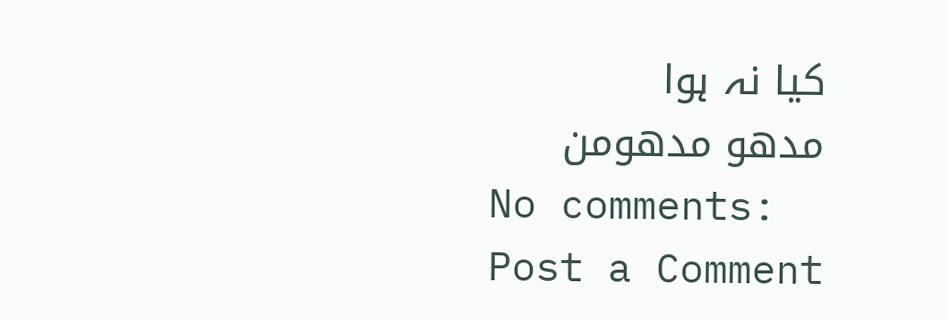کیا نہ ہوا
مدھو مدھومن
No comments:
Post a Comment